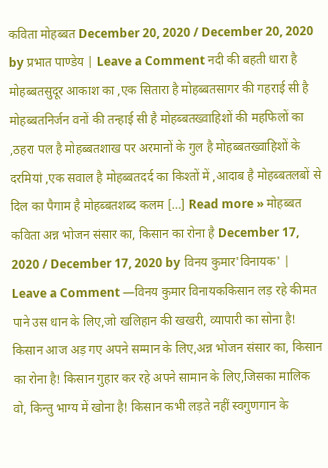कविता मोहब्बत December 20, 2020 / December 20, 2020 by प्रभात पाण्डेय | Leave a Comment नदी की बहती धारा है मोहब्बतसुदूर आकाश का ,एक सितारा है मोहब्बतसागर की गहराई सी है मोहब्बतनिर्जन वनों की तन्हाई सी है मोहब्बतख्वाहिशों की महफिलों का ,ठहरा पल है मोहब्बतशाख पर अरमानों के गुल है मोहब्बतख्वाहिशों के दरमियां ,एक सवाल है मोहब्बतदर्द का किश्तों में ,आदाब है मोहब्बतलबों से दिल का पैगाम है मोहब्बतशब्द कलम […] Read more » मोहब्बत
कविता अन्न भोजन संसार का, किसान का रोना है December 17, 2020 / December 17, 2020 by विनय कुमार'विनायक' | Leave a Comment —विनय कुमार विनायककिसान लड़ रहे कीमत पाने उस धान के लिए,जो खलिहान की खखरी, व्यापारी का सोना है! किसान आज अड़ गए अपने सम्मान के लिए,अन्न भोजन संसार का, किसान का रोना है! किसान गुहार कर रहे अपने सामान के लिए,जिसका मालिक वो, किन्तु भाग्य में खोना है! किसान कभी लड़ते नहीं स्वगुणगान के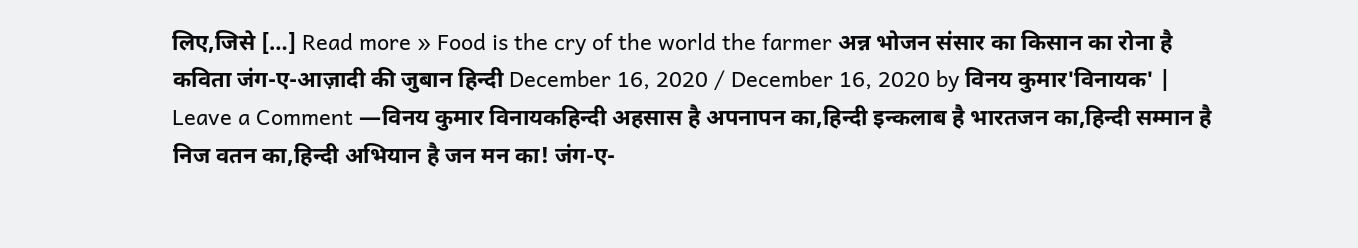लिए,जिसे […] Read more » Food is the cry of the world the farmer अन्न भोजन संसार का किसान का रोना है
कविता जंग-ए-आज़ादी की जुबान हिन्दी December 16, 2020 / December 16, 2020 by विनय कुमार'विनायक' | Leave a Comment —विनय कुमार विनायकहिन्दी अहसास है अपनापन का,हिन्दी इन्कलाब है भारतजन का,हिन्दी सम्मान है निज वतन का,हिन्दी अभियान है जन मन का! जंग-ए-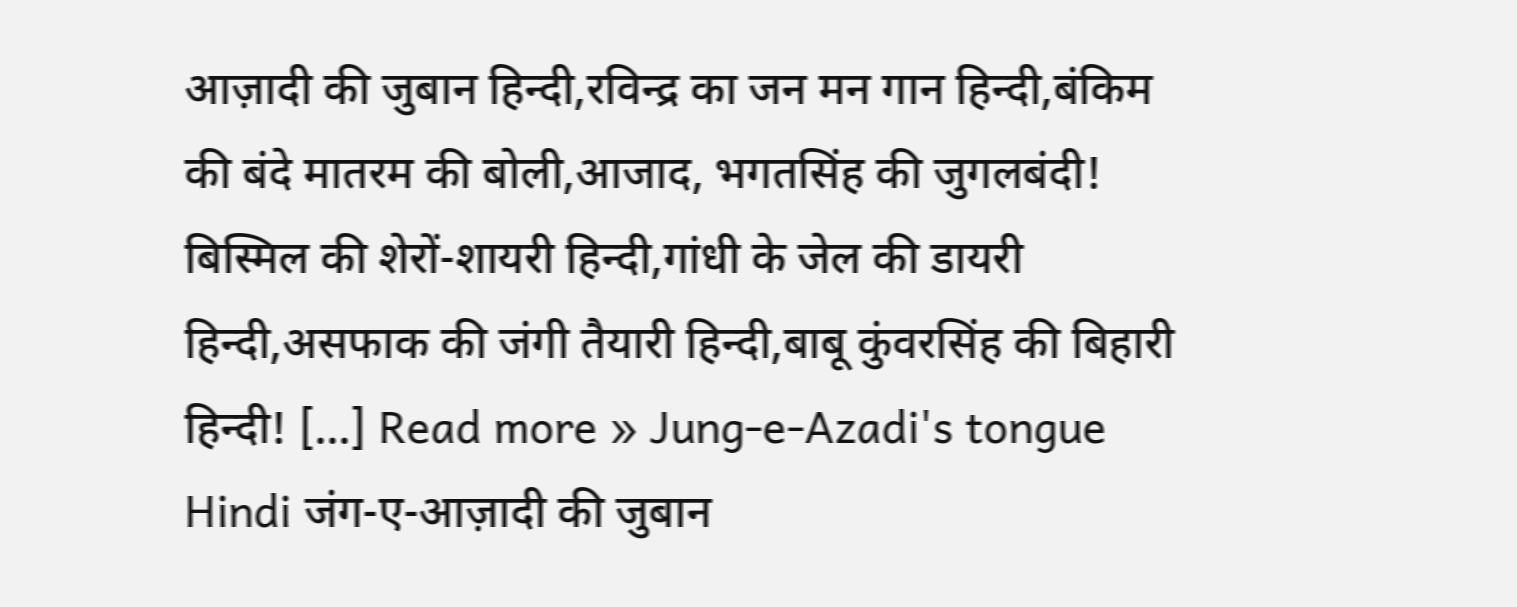आज़ादी की जुबान हिन्दी,रविन्द्र का जन मन गान हिन्दी,बंकिम की बंदे मातरम की बोली,आजाद, भगतसिंह की जुगलबंदी! बिस्मिल की शेरों-शायरी हिन्दी,गांधी के जेल की डायरी हिन्दी,असफाक की जंगी तैयारी हिन्दी,बाबू कुंवरसिंह की बिहारी हिन्दी! […] Read more » Jung-e-Azadi's tongue Hindi जंग-ए-आज़ादी की जुबान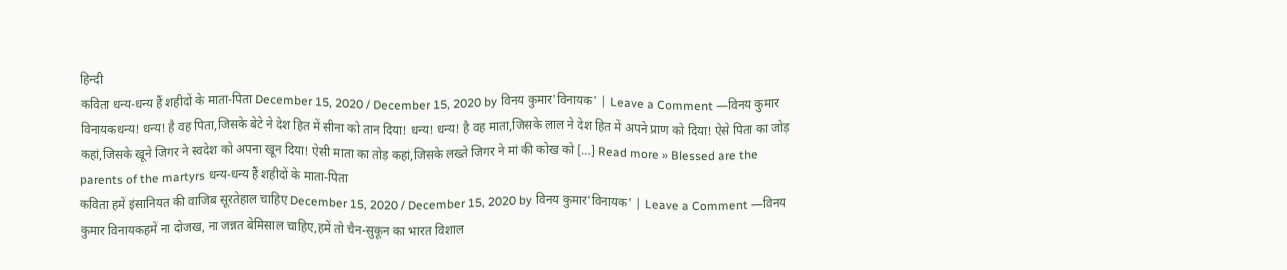हिन्दी
कविता धन्य-धन्य हैं शहीदों के माता-पिता December 15, 2020 / December 15, 2020 by विनय कुमार'विनायक' | Leave a Comment —विनय कुमार विनायकधन्य! धन्य! है वह पिता,जिसके बेटे ने देश हित में सीना को तान दिया! धन्य! धन्य! है वह माता,जिसके लाल ने देश हित में अपने प्राण को दिया! ऐसे पिता का जोड़ कहां,जिसके खूने जिगर ने स्वदेश को अपना खून दिया! ऐसी माता का तोड़ कहां,जिसके लख्ते जिगर ने मां की कोख को […] Read more » Blessed are the parents of the martyrs धन्य-धन्य हैं शहीदों के माता-पिता
कविता हमें इंसानियत की वाजिब सूरतेहाल चाहिए December 15, 2020 / December 15, 2020 by विनय कुमार'विनायक' | Leave a Comment —विनय कुमार विनायकहमें ना दोजख, ना जन्नत बेमिसाल चाहिए,हमें तो चैन-सुकून का भारत विशाल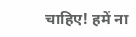चाहिए! हमें ना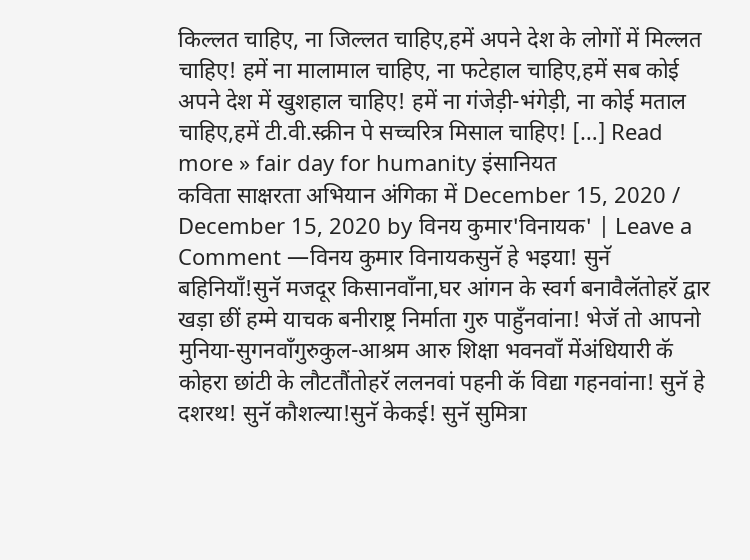किल्लत चाहिए, ना जिल्लत चाहिए,हमें अपने देश के लोगों में मिल्लत चाहिए! हमें ना मालामाल चाहिए, ना फटेहाल चाहिए,हमें सब कोई अपने देश में खुशहाल चाहिए! हमें ना गंजेड़ी-भंगेड़ी, ना कोई मताल चाहिए,हमें टी.वी.स्क्रीन पे सच्चरित्र मिसाल चाहिए! […] Read more » fair day for humanity इंसानियत
कविता साक्षरता अभियान अंगिका में December 15, 2020 / December 15, 2020 by विनय कुमार'विनायक' | Leave a Comment —विनय कुमार विनायकसुनॅ हे भइया! सुनॅ बहिनियाँ!सुनॅ मजदूर किसानवाँना,घर आंगन के स्वर्ग बनावैलॅतोहरॅ द्वार खड़ा छीं हम्मे याचक बनीराष्ट्र निर्माता गुरु पाहुँनवांना! भेजॅ तो आपनो मुनिया-सुगनवाँगुरुकुल-आश्रम आरु शिक्षा भवनवाँ मेंअंधियारी कॅ कोहरा छांटी के लौटतौंतोहरॅ ललनवां पहनी कॅ विद्या गहनवांना! सुनॅ हे दशरथ! सुनॅ कौशल्या!सुनॅ केकई! सुनॅ सुमित्रा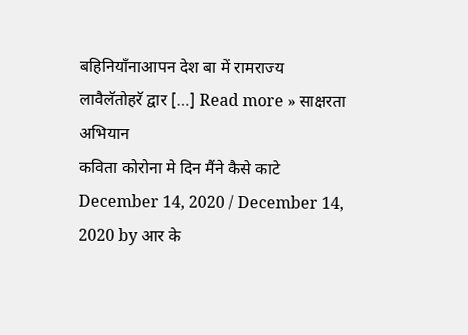बहिनियाँनाआपन देश बा में रामराज्य लावैलॅतोहरॅ द्वार […] Read more » साक्षरता अभियान
कविता कोरोना मे दिन मैंने कैसे काटे December 14, 2020 / December 14, 2020 by आर के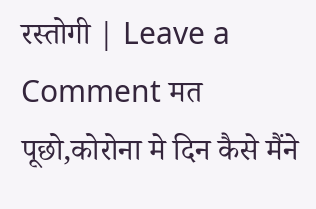रस्तोगी | Leave a Comment मत पूछो,कोरोना मे दिन कैसे मैंने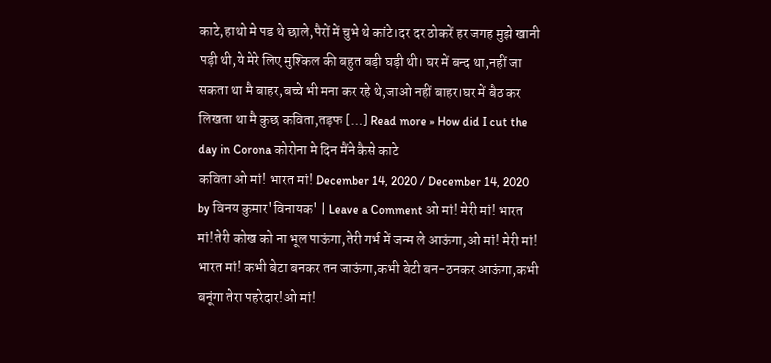काटे,हाथो मे पड थे छाले,पैरों में चुभे थे कांटे।दर दर ठोकरें हर जगह मुझे खानी पड़ी थी,ये मेरे लिए मुश्किल की बहुत बड़ी घड़ी थी। घर में बन्द था,नहीं जा सकता था मै बाहर,बच्चे भी मना कर रहे थे,जाओ नहीं बाहर।घर में बैठ कर लिखता था मै कुछ कविता,तड़फ […] Read more » How did I cut the day in Corona कोरोना मे दिन मैंने कैसे काटे
कविता ओ मां! भारत मां! December 14, 2020 / December 14, 2020 by विनय कुमार'विनायक' | Leave a Comment ओ मां! मेरी मां! भारत मां!तेरी कोख को ना भूल पाऊंगा,तेरी गर्भ में जन्म ले आऊंगा,ओ मां! मेरी मां! भारत मां! कभी बेटा बनकर तन जाऊंगा,कभी बेटी बन-ठनकर आऊंगा,कभी बनूंगा तेरा पहरेदार!ओ मां!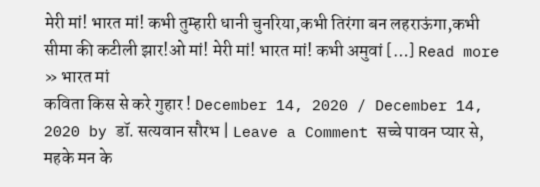मेरी मां! भारत मां! कभी तुम्हारी धानी चुनरिया,कभी तिरंगा बन लहराऊंगा,कभी सीमा की कटीली झार!ओ मां! मेरी मां! भारत मां! कभी अमुवां […] Read more » भारत मां
कविता किस से करे गुहार ! December 14, 2020 / December 14, 2020 by डॉ. सत्यवान सौरभ | Leave a Comment सच्चे पावन प्यार से, महके मन के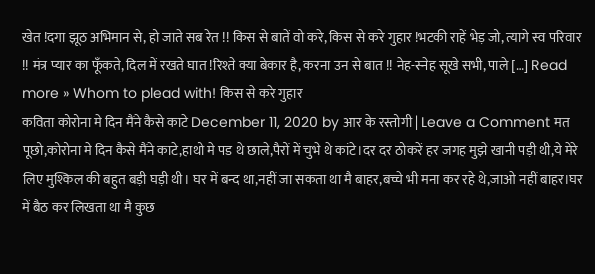खेत !दगा झूठ अभिमान से, हो जाते सब रेत !! किस से बातें वो करे, किस से करे गुहार !भटकी राहें भेड़ जो, त्यागे स्व परिवार !! मंत्र प्यार का फूँकते, दिल में रखते घात !रिश्ते क्या बेकार है, करना उन से बात !! नेह-स्नेह सूखे सभी, पाले […] Read more » Whom to plead with! किस से करे गुहार
कविता कोरोना मे दिन मैंने कैसे काटे December 11, 2020 by आर के रस्तोगी | Leave a Comment मत पूछो,कोरोना मे दिन कैसे मैंने काटे,हाथो मे पड थे छाले,पैरों में चुभे थे कांटे।दर दर ठोकरें हर जगह मुझे खानी पड़ी थी,ये मेरे लिए मुश्किल की बहुत बड़ी घड़ी थी। घर में बन्द था,नहीं जा सकता था मै बाहर,बच्चे भी मना कर रहे थे,जाओ नहीं बाहर।घर में बैठ कर लिखता था मै कुछ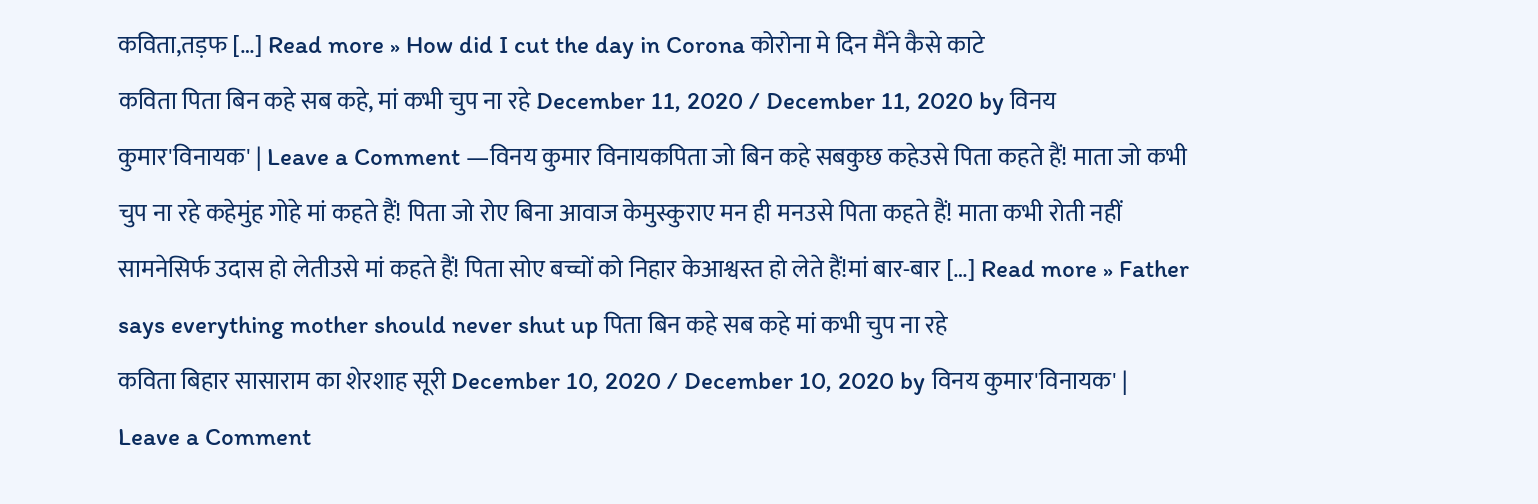कविता,तड़फ […] Read more » How did I cut the day in Corona कोरोना मे दिन मैंने कैसे काटे
कविता पिता बिन कहे सब कहे, मां कभी चुप ना रहे December 11, 2020 / December 11, 2020 by विनय कुमार'विनायक' | Leave a Comment —विनय कुमार विनायकपिता जो बिन कहे सबकुछ कहेउसे पिता कहते हैं! माता जो कभी चुप ना रहे कहेमुंह गोहे मां कहते हैं! पिता जो रोए बिना आवाज केमुस्कुराए मन ही मनउसे पिता कहते हैं! माता कभी रोती नहीं सामनेसिर्फ उदास हो लेतीउसे मां कहते हैं! पिता सोए बच्चों को निहार केआश्वस्त हो लेते हैं!मां बार-बार […] Read more » Father says everything mother should never shut up पिता बिन कहे सब कहे मां कभी चुप ना रहे
कविता बिहार सासाराम का शेरशाह सूरी December 10, 2020 / December 10, 2020 by विनय कुमार'विनायक' | Leave a Comment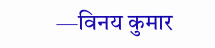—विनय कुमार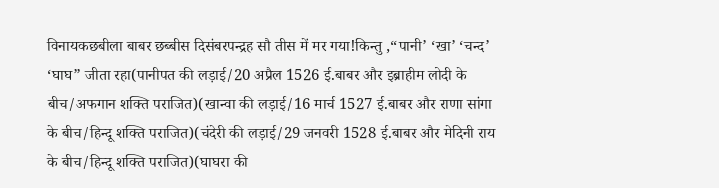विनायकछबीला बाबर छब्बीस दिसंबरपन्द्रह सौ तीस में मर गया!किन्तु ,“पानी’ ‘खा’ ‘चन्द’ ‘घाघ” जीता रहा(पानीपत की लड़ाई/20 अप्रैल 1526 ई.बाबर और इब्राहीम लोदी के बीच/अफगान शक्ति पराजित)(खान्वा की लड़ाई/16 मार्च 1527 ई.बाबर और राणा सांगा के बीच/हिन्दू शक्ति पराजित)(चंदेरी की लड़ाई/29 जनवरी 1528 ई.बाबर और मेदिनी राय के बीच/हिन्दू शक्ति पराजित)(घाघरा की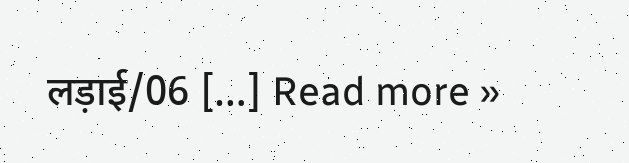लड़ाई/06 […] Read more »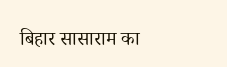बिहार सासाराम का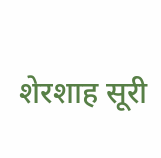शेरशाह सूरी